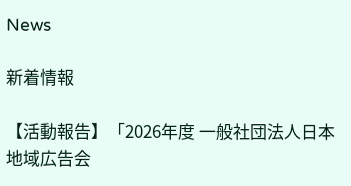News

新着情報

【活動報告】「2026年度 一般社団法人日本地域広告会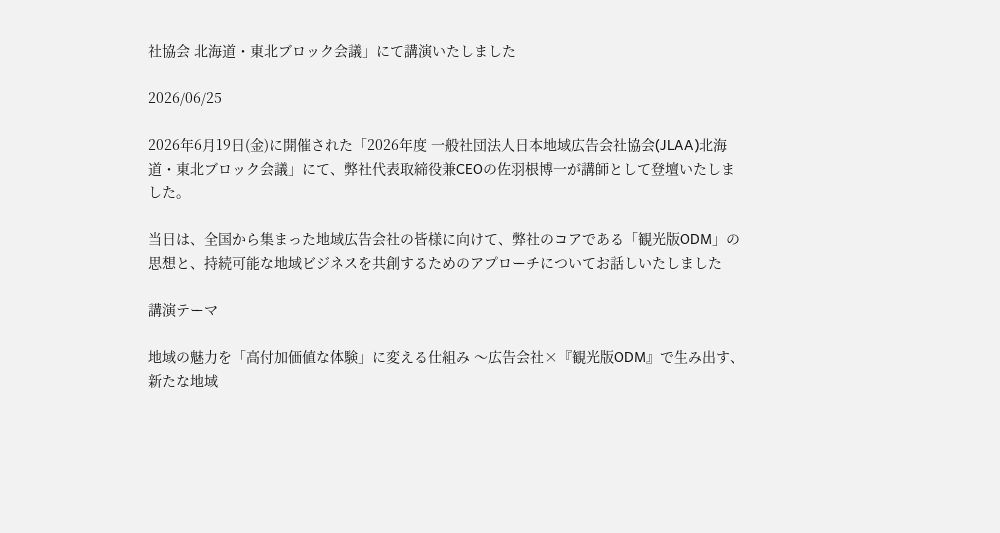社協会 北海道・東北ブロック会議」にて講演いたしました

2026/06/25

2026年6月19日(金)に開催された「2026年度 一般社団法人日本地域広告会社協会(JLAA)北海道・東北ブロック会議」にて、弊社代表取締役兼CEOの佐羽根博一が講師として登壇いたしました。

当日は、全国から集まった地域広告会社の皆様に向けて、弊社のコアである「観光版ODM」の思想と、持続可能な地域ビジネスを共創するためのアプローチについてお話しいたしました

講演テーマ

地域の魅力を「高付加価値な体験」に変える仕組み 〜広告会社×『観光版ODM』で生み出す、新たな地域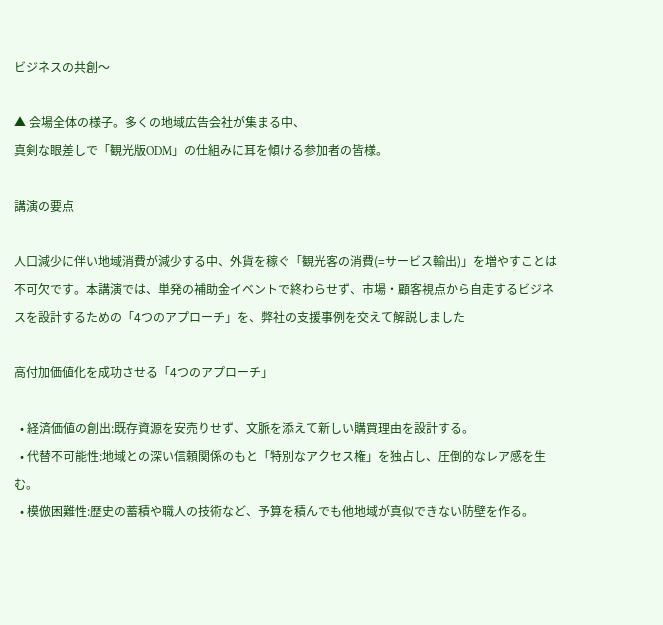ビジネスの共創〜

▲ 会場全体の様子。多くの地域広告会社が集まる中、
真剣な眼差しで「観光版ODM」の仕組みに耳を傾ける参加者の皆様。

講演の要点

人口減少に伴い地域消費が減少する中、外貨を稼ぐ「観光客の消費(=サービス輸出)」を増やすことは不可欠です。本講演では、単発の補助金イベントで終わらせず、市場・顧客視点から自走するビジネスを設計するための「4つのアプローチ」を、弊社の支援事例を交えて解説しました

高付加価値化を成功させる「4つのアプローチ」

  • 経済価値の創出:既存資源を安売りせず、文脈を添えて新しい購買理由を設計する。
  • 代替不可能性:地域との深い信頼関係のもと「特別なアクセス権」を独占し、圧倒的なレア感を生む。
  • 模倣困難性:歴史の蓄積や職人の技術など、予算を積んでも他地域が真似できない防壁を作る。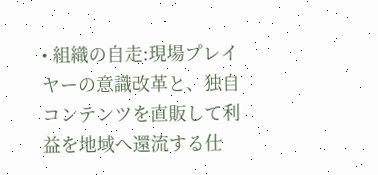• 組織の自走:現場プレイヤーの意識改革と、独自コンテンツを直販して利益を地域へ還流する仕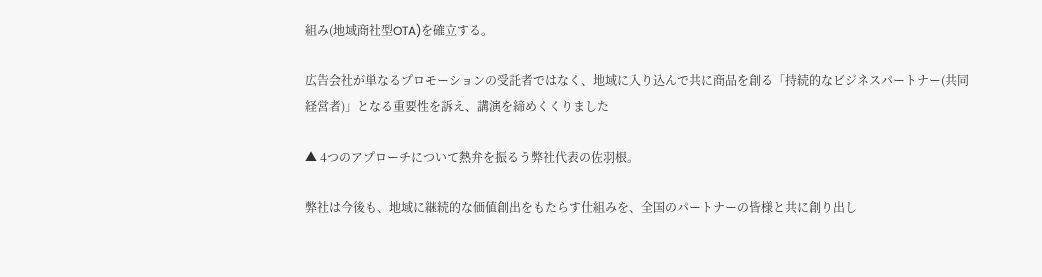組み(地域商社型OTA)を確立する。

広告会社が単なるプロモーションの受託者ではなく、地域に入り込んで共に商品を創る「持続的なビジネスパートナー(共同経営者)」となる重要性を訴え、講演を締めくくりました

▲ 4つのアプローチについて熱弁を振るう弊社代表の佐羽根。

弊社は今後も、地域に継続的な価値創出をもたらす仕組みを、全国のパートナーの皆様と共に創り出し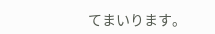てまいります。